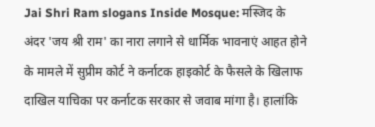Jai Shri Ram slogans Inside Mosque: मस्जिद के अंदर 'जय श्री राम' का नारा लगाने से धार्मिक भावनाएं आहत होने के मामले में सुप्रीम कोर्ट ने कर्नाटक हाइकोर्ट के फैसले के खिलाफ दाखिल याचिका पर कर्नाटक सरकार से जवाब मांगा है। हालांकि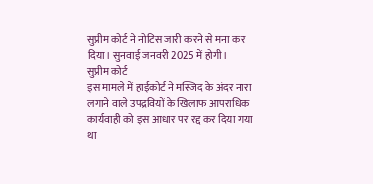सुप्रीम कोर्ट ने नोटिस जारी करने से मना कर दिया। सुनवाई जनवरी 2025 में होगी।
सुप्रीम कोर्ट
इस मामले में हाईकोर्ट ने मस्जिद के अंदर नारा लगाने वाले उपद्रवियों के खिलाफ आपराधिक कार्यवाही को इस आधार पर रद्द कर दिया गया था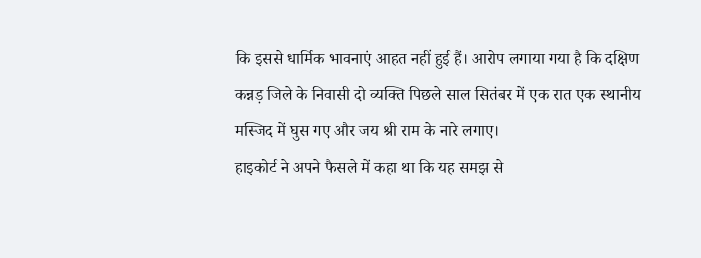कि इससे धार्मिक भावनाएं आहत नहीं हुई हैं। आरोप लगाया गया है कि दक्षिण कन्नड़ जिले के निवासी दो व्यक्ति पिछले साल सितंबर में एक रात एक स्थानीय मस्जिद में घुस गए और जय श्री राम के नारे लगाए।
हाइकोर्ट ने अपने फैसले में कहा था कि यह समझ से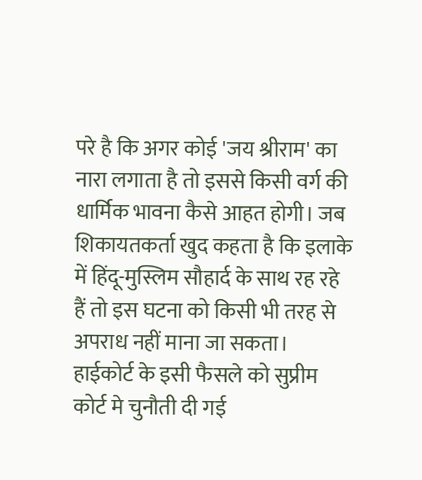परे है कि अगर कोई 'जय श्रीराम' का नारा लगाता है तो इससे किसी वर्ग की धार्मिक भावना कैसे आहत होगी। जब शिकायतकर्ता खुद कहता है कि इलाके में हिंदू-मुस्लिम सौहार्द के साथ रह रहे हैं तो इस घटना को किसी भी तरह से अपराध नहीं माना जा सकता।
हाईकोर्ट के इसी फैसले को सुप्रीम कोर्ट मे चुनौती दी गई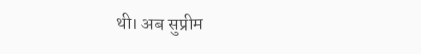थी। अब सुप्रीम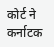कोर्ट ने कर्नाटक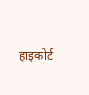हाइकोर्ट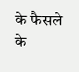के फैसले के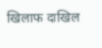खिलाफ दाखिल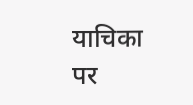याचिका पर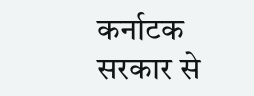कर्नाटक सरकार से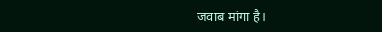जवाब मांगा है।